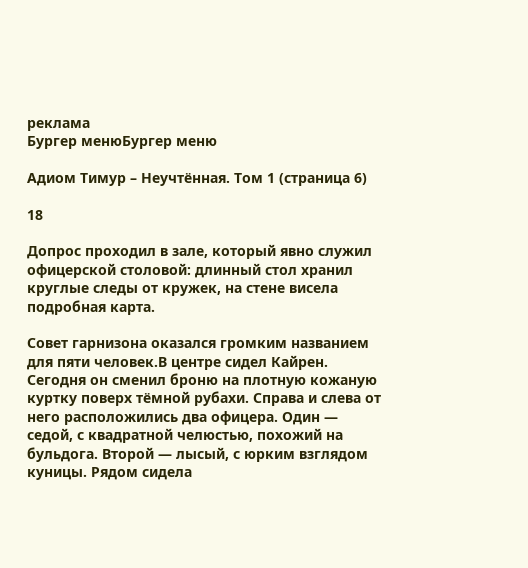реклама
Бургер менюБургер меню

Адиом Тимур – Неучтённая. Том 1 (страница 6)

18

Допрос проходил в зале, который явно служил офицерской столовой: длинный стол хранил круглые следы от кружек, на стене висела подробная карта.

Совет гарнизона оказался громким названием для пяти человек.В центре сидел Кайрен. Сегодня он сменил броню на плотную кожаную куртку поверх тёмной рубахи. Справа и слева от него расположились два офицера. Один — седой, с квадратной челюстью, похожий на бульдога. Второй — лысый, с юрким взглядом куницы. Рядом сидела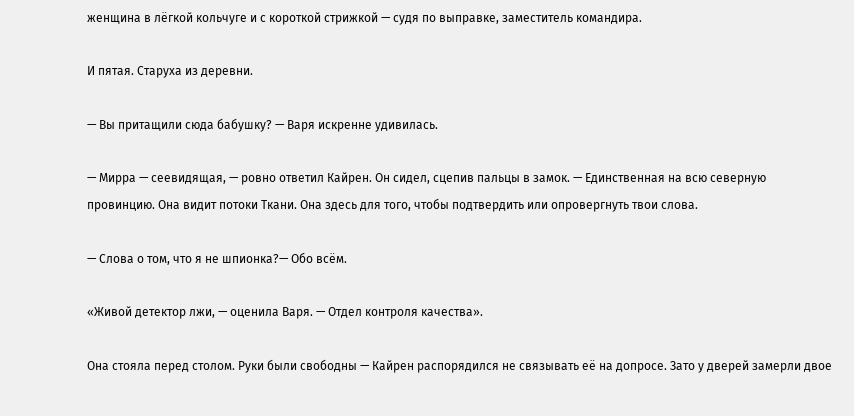женщина в лёгкой кольчуге и с короткой стрижкой — судя по выправке, заместитель командира.

И пятая. Старуха из деревни.

— Вы притащили сюда бабушку? — Варя искренне удивилась.

— Мирра — сеевидящая, — ровно ответил Кайрен. Он сидел, сцепив пальцы в замок. — Единственная на всю северную провинцию. Она видит потоки Ткани. Она здесь для того, чтобы подтвердить или опровергнуть твои слова.

— Слова о том, что я не шпионка?— Обо всём.

«Живой детектор лжи, — оценила Варя. — Отдел контроля качества».

Она стояла перед столом. Руки были свободны — Кайрен распорядился не связывать её на допросе. Зато у дверей замерли двое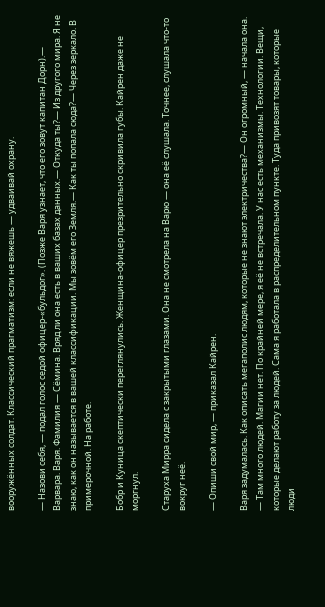вооружённых солдат. Классический прагматизм: если не вяжешь — удваивай охрану.

— Назови себя, — подал голос седой офицер-«бульдог». (Позже Варя узнает, что его зовут капитан Дорн).— Варвара. Варя. Фамилия — Сёмина. Вряд ли она есть в ваших базах данных.— Откуда ты?— Из другого мира. Я не знаю, как он называется в вашей классификации. Мы зовём его Земля.— Как ты попала сюда?— Через зеркало. В примерочной. На работе.

Бобр и Куница скептически переглянулись. Женщина-офицер презрительно скривила губы. Кайрен даже не моргнул.

Старуха Мирра сидела с закрытыми глазами. Она не смотрела на Варю — она её слушала. Точнее, слушала что-то вокруг неё.

— Опиши свой мир, — приказал Кайрен.

Варя задумалась. Как описать мегаполис людям, которые не знают электричества?— Он огромный, — начала она. — Там много людей. Магии нет. По крайней мере, я её не встречала. У нас есть механизмы. Технологии. Вещи, которые делают работу за людей. Сама я работала в распределительном пункте. Туда привозят товары, которые люди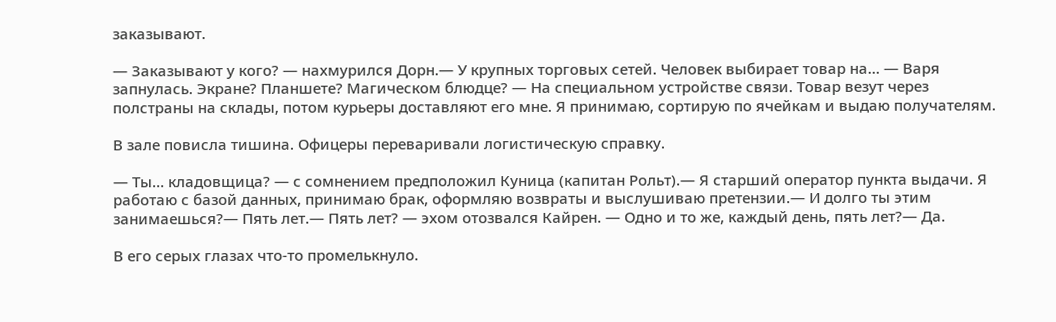заказывают.

— Заказывают у кого? — нахмурился Дорн.— У крупных торговых сетей. Человек выбирает товар на… — Варя запнулась. Экране? Планшете? Магическом блюдце? — На специальном устройстве связи. Товар везут через полстраны на склады, потом курьеры доставляют его мне. Я принимаю, сортирую по ячейкам и выдаю получателям.

В зале повисла тишина. Офицеры переваривали логистическую справку.

— Ты… кладовщица? — с сомнением предположил Куница (капитан Рольт).— Я старший оператор пункта выдачи. Я работаю с базой данных, принимаю брак, оформляю возвраты и выслушиваю претензии.— И долго ты этим занимаешься?— Пять лет.— Пять лет? — эхом отозвался Кайрен. — Одно и то же, каждый день, пять лет?— Да.

В его серых глазах что-то промелькнуло.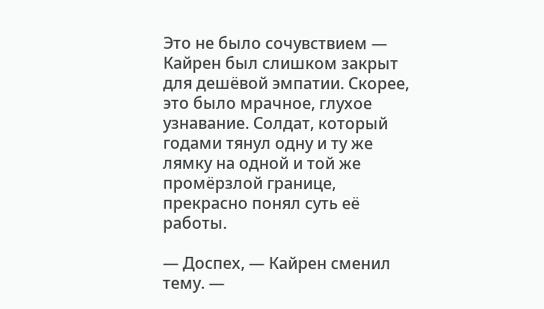Это не было сочувствием — Кайрен был слишком закрыт для дешёвой эмпатии. Скорее, это было мрачное, глухое узнавание. Солдат, который годами тянул одну и ту же лямку на одной и той же промёрзлой границе, прекрасно понял суть её работы.

— Доспех, — Кайрен сменил тему. —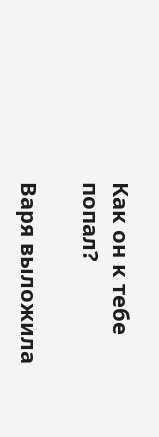Как он к тебе попал?

Варя выложила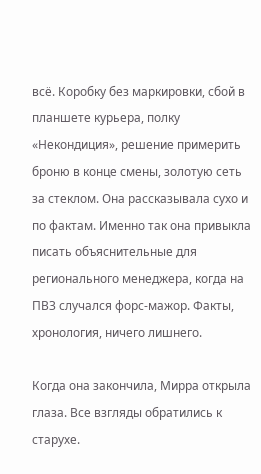всё. Коробку без маркировки, сбой в планшете курьера, полку «Некондиция», решение примерить броню в конце смены, золотую сеть за стеклом. Она рассказывала сухо и по фактам. Именно так она привыкла писать объяснительные для регионального менеджера, когда на ПВЗ случался форс-мажор. Факты, хронология, ничего лишнего.

Когда она закончила, Мирра открыла глаза. Все взгляды обратились к старухе.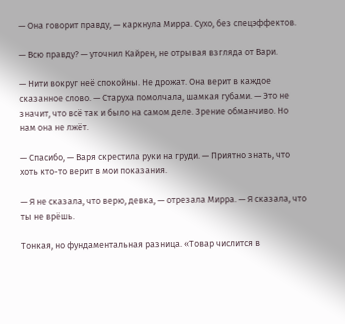— Она говорит правду, — каркнула Мирра. Сухо, без спецэффектов.

— Всю правду? — уточнил Кайрен, не отрывая взгляда от Вари.

— Нити вокруг неё спокойны. Не дрожат. Она верит в каждое сказанное слово. — Старуха помолчала, шамкая губами. — Это не значит, что всё так и было на самом деле. Зрение обманчиво. Но нам она не лжёт.

— Спасибо, — Варя скрестила руки на груди. — Приятно знать, что хоть кто-то верит в мои показания.

— Я не сказала, что верю, девка, — отрезала Мирра. — Я сказала, что ты не врёшь.

Тонкая, но фундаментальная разница. «Товар числится в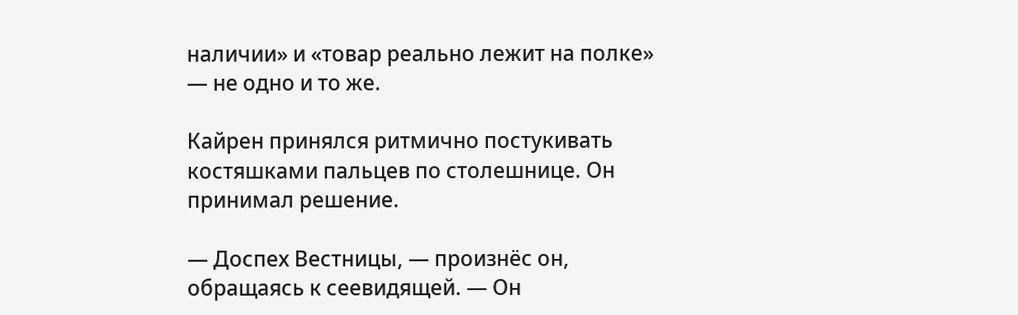наличии» и «товар реально лежит на полке» — не одно и то же.

Кайрен принялся ритмично постукивать костяшками пальцев по столешнице. Он принимал решение.

— Доспех Вестницы, — произнёс он, обращаясь к сеевидящей. — Он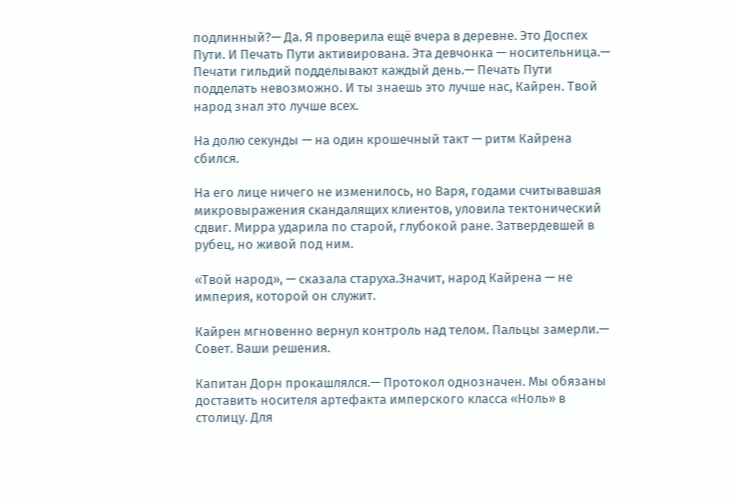подлинный?— Да. Я проверила ещё вчера в деревне. Это Доспех Пути. И Печать Пути активирована. Эта девчонка — носительница.— Печати гильдий подделывают каждый день.— Печать Пути подделать невозможно. И ты знаешь это лучше нас, Кайрен. Твой народ знал это лучше всех.

На долю секунды — на один крошечный такт — ритм Кайрена сбился.

На его лице ничего не изменилось, но Варя, годами считывавшая микровыражения скандалящих клиентов, уловила тектонический сдвиг. Мирра ударила по старой, глубокой ране. Затвердевшей в рубец, но живой под ним.

«Твой народ», — сказала старуха.Значит, народ Кайрена — не империя, которой он служит.

Кайрен мгновенно вернул контроль над телом. Пальцы замерли.— Совет. Ваши решения.

Капитан Дорн прокашлялся.— Протокол однозначен. Мы обязаны доставить носителя артефакта имперского класса «Ноль» в столицу. Для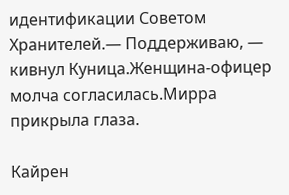идентификации Советом Хранителей.— Поддерживаю, — кивнул Куница.Женщина-офицер молча согласилась.Мирра прикрыла глаза.

Кайрен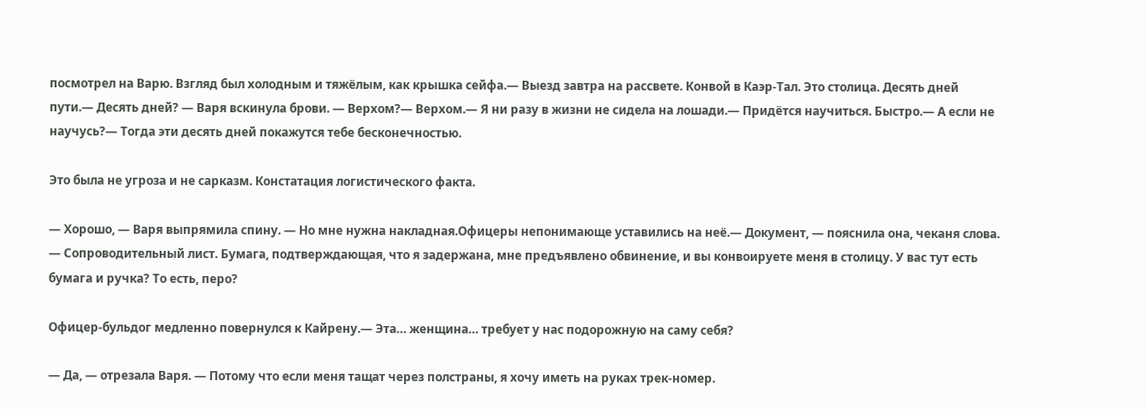посмотрел на Варю. Взгляд был холодным и тяжёлым, как крышка сейфа.— Выезд завтра на рассвете. Конвой в Каэр-Тал. Это столица. Десять дней пути.— Десять дней? — Варя вскинула брови. — Верхом?— Верхом.— Я ни разу в жизни не сидела на лошади.— Придётся научиться. Быстро.— А если не научусь?— Тогда эти десять дней покажутся тебе бесконечностью.

Это была не угроза и не сарказм. Констатация логистического факта.

— Хорошо, — Варя выпрямила спину. — Но мне нужна накладная.Офицеры непонимающе уставились на неё.— Документ, — пояснила она, чеканя слова. — Сопроводительный лист. Бумага, подтверждающая, что я задержана, мне предъявлено обвинение, и вы конвоируете меня в столицу. У вас тут есть бумага и ручка? То есть, перо?

Офицер-бульдог медленно повернулся к Кайрену.— Эта… женщина… требует у нас подорожную на саму себя?

— Да, — отрезала Варя. — Потому что если меня тащат через полстраны, я хочу иметь на руках трек-номер.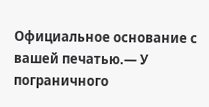Официальное основание с вашей печатью.— У пограничного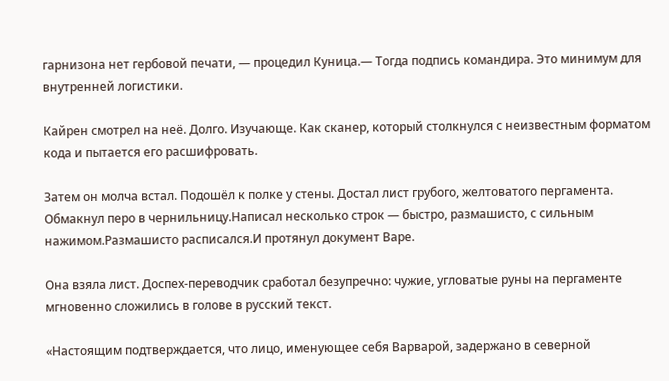гарнизона нет гербовой печати, — процедил Куница.— Тогда подпись командира. Это минимум для внутренней логистики.

Кайрен смотрел на неё. Долго. Изучающе. Как сканер, который столкнулся с неизвестным форматом кода и пытается его расшифровать.

Затем он молча встал. Подошёл к полке у стены. Достал лист грубого, желтоватого пергамента. Обмакнул перо в чернильницу.Написал несколько строк — быстро, размашисто, с сильным нажимом.Размашисто расписался.И протянул документ Варе.

Она взяла лист. Доспех-переводчик сработал безупречно: чужие, угловатые руны на пергаменте мгновенно сложились в голове в русский текст.

«Настоящим подтверждается, что лицо, именующее себя Варварой, задержано в северной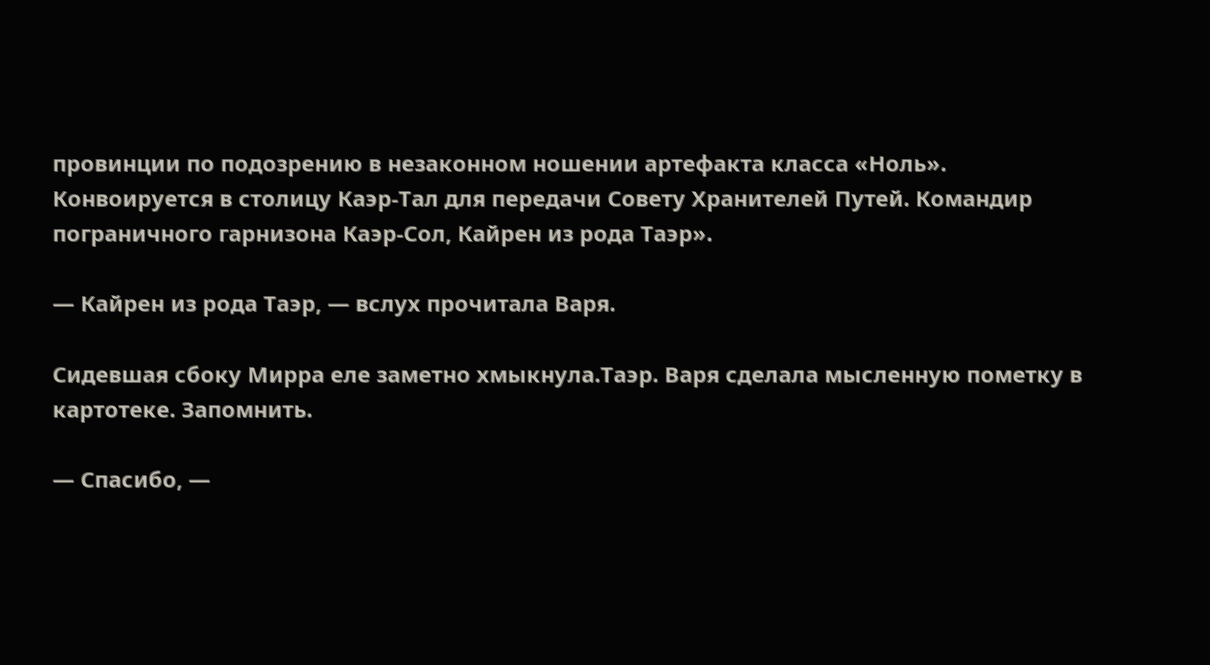провинции по подозрению в незаконном ношении артефакта класса «Ноль». Конвоируется в столицу Каэр-Тал для передачи Совету Хранителей Путей. Командир пограничного гарнизона Каэр-Сол, Кайрен из рода Таэр».

— Кайрен из рода Таэр, — вслух прочитала Варя.

Сидевшая сбоку Мирра еле заметно хмыкнула.Таэр. Варя сделала мысленную пометку в картотеке. Запомнить.

— Спасибо, —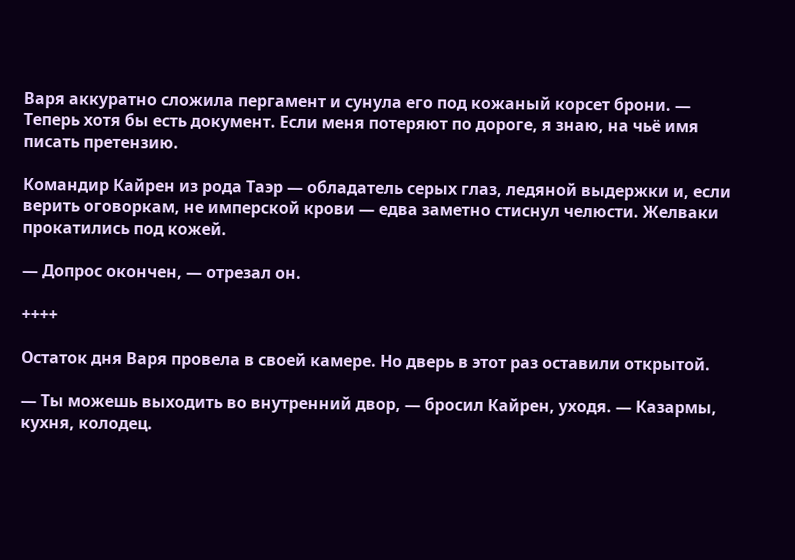Варя аккуратно сложила пергамент и сунула его под кожаный корсет брони. — Теперь хотя бы есть документ. Если меня потеряют по дороге, я знаю, на чьё имя писать претензию.

Командир Кайрен из рода Таэр — обладатель серых глаз, ледяной выдержки и, если верить оговоркам, не имперской крови — едва заметно стиснул челюсти. Желваки прокатились под кожей.

— Допрос окончен, — отрезал он.

++++

Остаток дня Варя провела в своей камере. Но дверь в этот раз оставили открытой.

— Ты можешь выходить во внутренний двор, — бросил Кайрен, уходя. — Казармы, кухня, колодец.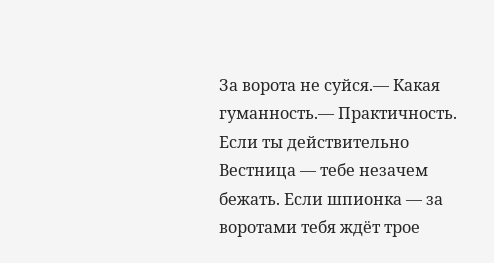За ворота не суйся.— Какая гуманность.— Практичность. Если ты действительно Вестница — тебе незачем бежать. Если шпионка — за воротами тебя ждёт трое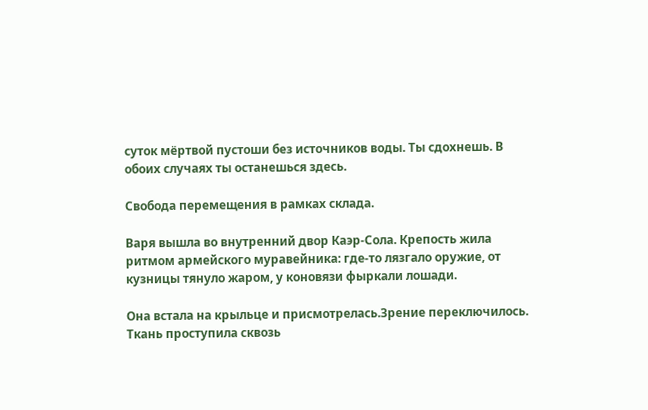суток мёртвой пустоши без источников воды. Ты сдохнешь. В обоих случаях ты останешься здесь.

Свобода перемещения в рамках склада.

Варя вышла во внутренний двор Каэр-Сола. Крепость жила ритмом армейского муравейника: где-то лязгало оружие, от кузницы тянуло жаром, у коновязи фыркали лошади.

Она встала на крыльце и присмотрелась.Зрение переключилось. Ткань проступила сквозь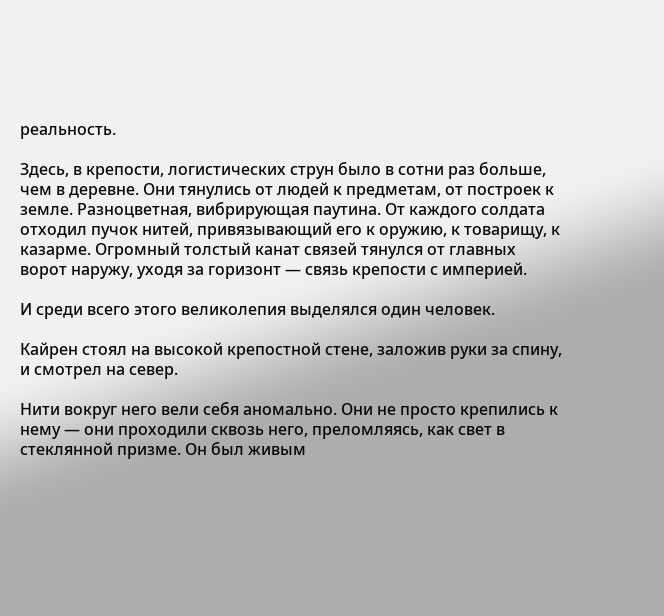реальность.

Здесь, в крепости, логистических струн было в сотни раз больше, чем в деревне. Они тянулись от людей к предметам, от построек к земле. Разноцветная, вибрирующая паутина. От каждого солдата отходил пучок нитей, привязывающий его к оружию, к товарищу, к казарме. Огромный толстый канат связей тянулся от главных ворот наружу, уходя за горизонт — связь крепости с империей.

И среди всего этого великолепия выделялся один человек.

Кайрен стоял на высокой крепостной стене, заложив руки за спину, и смотрел на север.

Нити вокруг него вели себя аномально. Они не просто крепились к нему — они проходили сквозь него, преломляясь, как свет в стеклянной призме. Он был живым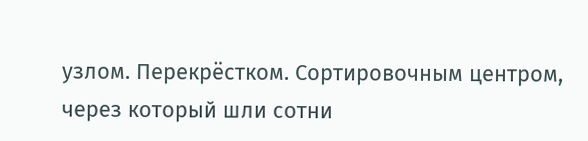узлом. Перекрёстком. Сортировочным центром, через который шли сотни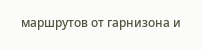маршрутов от гарнизона и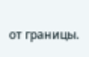от границы.